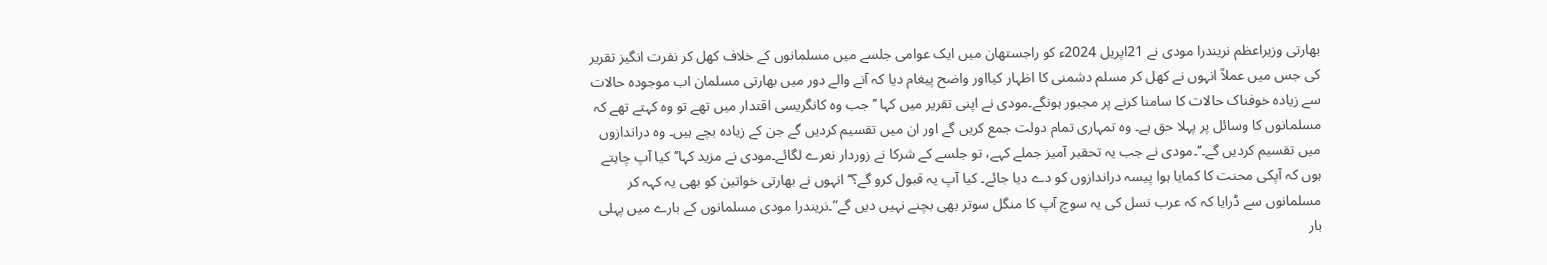بھارتی وزیراعظم نریندرا مودی نے 21اپریل 2024ء کو راجستھان میں ایک عوامی جلسے میں مسلمانوں کے خلاف کھل کر نفرت انگیز تقریر کی جس میں عملاؒ انہوں نے کھل کر مسلم دشمنی کا اظہار کیااور واضح پیغام دیا کہ آنے والے دور میں بھارتی مسلمان اب موجودہ حالات سے زیادہ خوفناک حالات کا سامنا کرنے پر مجبور ہونگے۔مودی نے اپنی تقریر میں کہا ’’جب وہ کانگریسی اقتدار میں تھے تو وہ کہتے تھے کہ مسلمانوں کا وسائل پر پہلا حق ہے۔ وہ تمہاری تمام دولت جمع کریں گے اور ان میں تقسیم کردیں گے جن کے زیادہ بچے ہیں۔ وہ دراندازوں میں تقسیم کردیں گے۔‘‘۔مودی نے جب یہ تحقیر آمیز جملے کہے، تو جلسے کے شرکا نے زوردار نعرے لگائے۔مودی نے مزید کہا’’کیا آپ چاہتے ہوں کہ آپکی محنت کا کمایا ہوا پیسہ دراندازوں کو دے دیا جائے۔ کیا آپ یہ قبول کرو گے؟‘‘ انہوں نے بھارتی خواتین کو بھی یہ کہہ کر مسلمانوں سے ڈرایا کہ کہ عرب نسل کی یہ سوچ آپ کا منگل سوتر بھی بچنے نہیں دیں گے”۔نریندرا مودی مسلمانوں کے بارے میں پہلی بار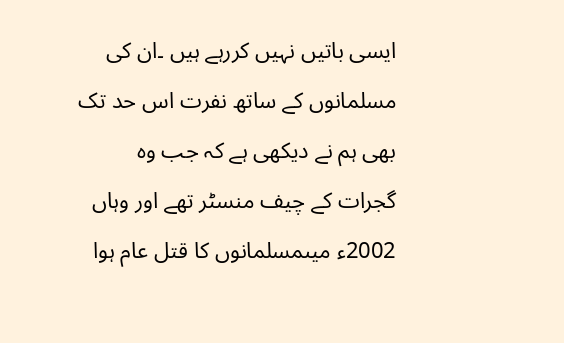ایسی باتیں نہیں کررہے ہیں ۔ان کی مسلمانوں کے ساتھ نفرت اس حد تک بھی ہم نے دیکھی ہے کہ جب وہ گجرات کے چیف منسٹر تھے اور وہاں 2002ء میںمسلمانوں کا قتل عام ہوا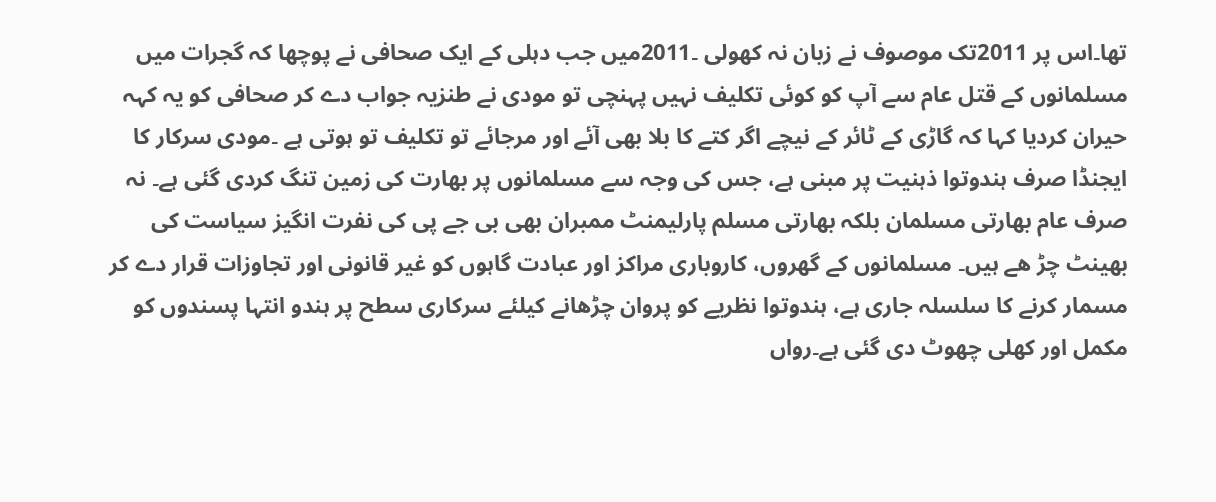تھا۔اس پر 2011تک موصوف نے زبان نہ کھولی ۔2011میں جب دہلی کے ایک صحافی نے پوچھا کہ گجرات میں مسلمانوں کے قتل عام سے آپ کو کوئی تکلیف نہیں پہنچی تو مودی نے طنزیہ جواب دے کر صحافی کو یہ کہہ حیران کردیا کہا کہ گاڑی کے ٹائر کے نیچے اگر کتے کا بلا بھی آئے اور مرجائے تو تکلیف تو ہوتی ہے ۔مودی سرکار کا ایجنڈا صرف ہندوتوا ذہنیت پر مبنی ہے، جس کی وجہ سے مسلمانوں پر بھارت کی زمین تنگ کردی گئی ہے۔ نہ صرف عام بھارتی مسلمان بلکہ بھارتی مسلم پارلیمنٹ ممبران بھی بی جے پی کی نفرت انگیز سیاست کی بھینٹ چڑ ھے ہیں۔ مسلمانوں کے گھروں، کاروباری مراکز اور عبادت گاہوں کو غیر قانونی اور تجاوزات قرار دے کر مسمار کرنے کا سلسلہ جاری ہے، ہندوتوا نظریے کو پروان چڑھانے کیلئے سرکاری سطح پر ہندو انتہا پسندوں کو مکمل اور کھلی چھوٹ دی گئی ہے۔رواں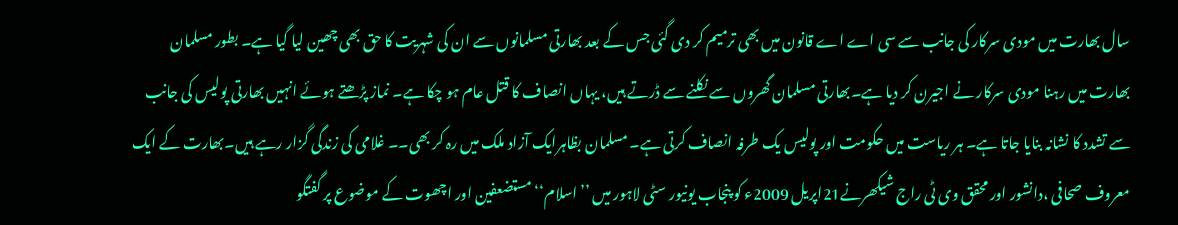سال بھارت میں مودی سرکار کی جانب سے سی اے اے قانون میں بھی ترمیم کر دی گئی جس کے بعد بھارتی مسلمانوں سے ان کی شہریت کا حق بھی چھین لیا گیا ہے۔ بطور مسلمان بھارت میں رہنا مودی سرکار نے اجیرن کر دیا ہے۔بھارتی مسلمان گھروں سے نکلنے سے ڈرتے ہیں، یہاں انصاف کا قتل عام ہو چکا ہے۔ نماز پڑھتے ہوئے انہیں بھارتی پولیس کی جانب سے تشدد کا نشانہ بنایا جاتا ہے۔ ہر ریاست میں حکومت اور پولیس یک طرفہ انصاف کرتی ہے۔ مسلمان بظاہرایک آزاد ملک میں رہ کر بھی۔۔ غلامی کی زندگی گزار رہے ہیں۔بھارت کے ایک معروف صحافی ،دانشور اور محقق وی ٹی راج شیکھرنے21اپریل 2009ء کو پنجاب یونیور سٹی لاہور میں ’’اسلام‘‘ مستضعفین اور اچھوت کے موضوع پر گفتگو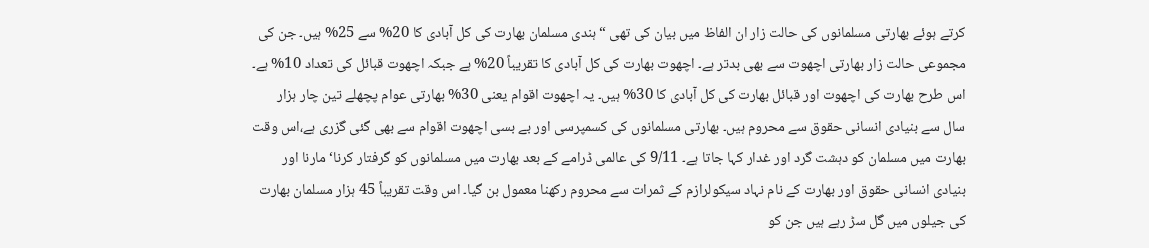کرتے ہوئے بھارتی مسلمانوں کی حالت زار ان الفاظ میں بیان کی تھی “ہندی مسلمان بھارت کی کل آبادی کا 20% سے 25% ہیں۔ جن کی مجموعی حالت زار بھارتی اچھوت سے بھی بدتر ہے۔ اچھوت بھارت کی کل آبادی کا تقریباً 20% ہے جبکہ اچھوت قبائل کی تعداد 10% ہے۔ اس طرح بھارت کی اچھوت اور قبائل بھارت کی کل آبادی کا 30% ہیں۔ یہ اچھوت اقوام یعنی 30% بھارتی عوام پچھلے تین چار ہزار سال سے بنیادی انسانی حقوق سے محروم ہیں۔ بھارتی مسلمانوں کی کسمپرسی اور بے بسی اچھوت اقوام سے بھی گئی گزری ہے،اس وقت بھارت میں مسلمان کو دہشت گرد اور غدار کہا جاتا ہے۔ 9/11 کی عالمی ڈرامے کے بعد بھارت میں مسلمانوں کو گرفتار کرنا‘ مارنا اور بنیادی انسانی حقوق اور بھارت کے نام نہاد سیکولرازم کے ثمرات سے محروم رکھنا معمول بن گیا۔ اس وقت تقریباً 45 ہزار مسلمان بھارت کی جیلوں میں گل سڑ رہے ہیں جن کو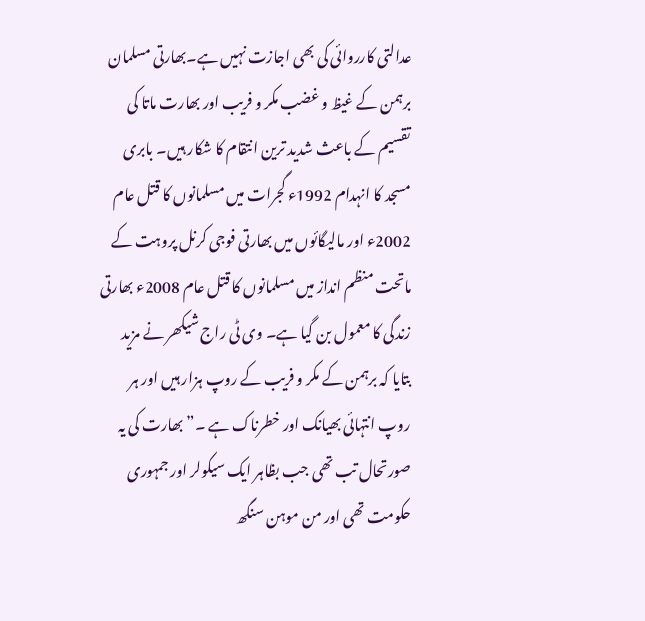عدالتی کارروائی کی بھی اجازت نہیں ہے۔بھارتی مسلمان برہمن کے غیظ و غضب مکر و فریب اور بھارت ماتا کی تقسیم کے باعث شدید ترین انتقام کا شکار ہیں۔ بابری مسجد کا انہدام 1992ء گجرات میں مسلمانوں کا قتل عام 2002ء اور مالیگائوں میں بھارتی فوجی کرنل پروہت کے ماتحت منظم انداز میں مسلمانوں کا قتل عام 2008ء بھارتی زندگی کا معمول بن گیا ہے۔ وی ٹی راج شیکھر نے مزید بتایا کہ برہمن کے مکر و فریب کے روپ ہزار ہیں اور ہر روپ انتہائی بھیانک اور خطرناک ہے ۔” بھارت کی یہ صورتحال تب تھی جب بظاہر ایک سیکولر اور جمہوری حکومت تھی اور من موہن سنگھ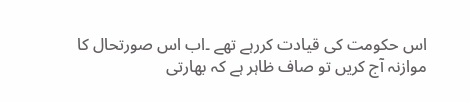اس حکومت کی قیادت کررہے تھے ۔اب اس صورتحال کا موازنہ آج کریں تو صاف ظاہر ہے کہ بھارتی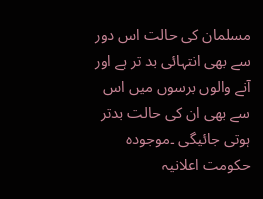مسلمان کی حالت اس دور سے بھی انتہائی بد تر ہے اور آنے والوں برسوں میں اس سے بھی ان کی حالت بدتر ہوتی جائیگی ۔موجودہ حکومت اعلانیہ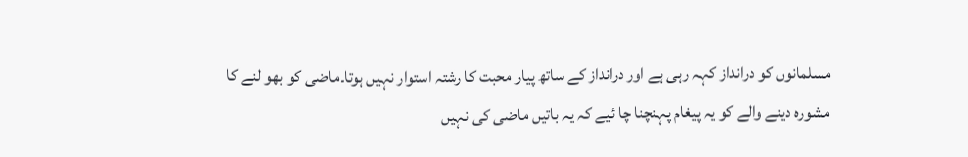مسلمانوں کو درانداز کہہ رہی ہے اور درانداز کے ساتھ پیار محبت کا رشتہ استوار نہیں ہوتا۔ماضی کو بھو لنے کا مشورہ دینے والے کو یہ پیغام پہنچنا چا ئیے کہ یہ باتیں ماضی کی نہیں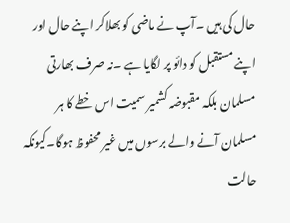حال کی ہیں ۔آپ نے ماضی کو بھلاکر اپنے حال اور اپنے مستقبل کو دائو پر لگایا ہے ۔نہ صرف بھارتی مسلمان بلکہ مقبوضہ کشمیر سمیت اس خطے کا ہر مسلمان آنے والے برسوں میں غیر محفوظ ہوگا۔کیونکہ حالت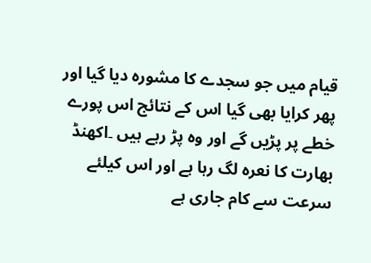قیام میں جو سجدے کا مشورہ دیا گیا اور پھر کرایا بھی گیا اس کے نتائج اس پورے خطے پر پڑیں گے اور وہ پڑ رہے ہیں ۔اکھنڈ بھارت کا نعرہ لگ رہا ہے اور اس کیلئے سرعت سے کام جاری ہے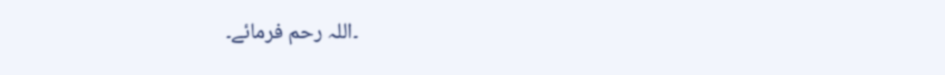۔اللہ رحم فرمائے۔